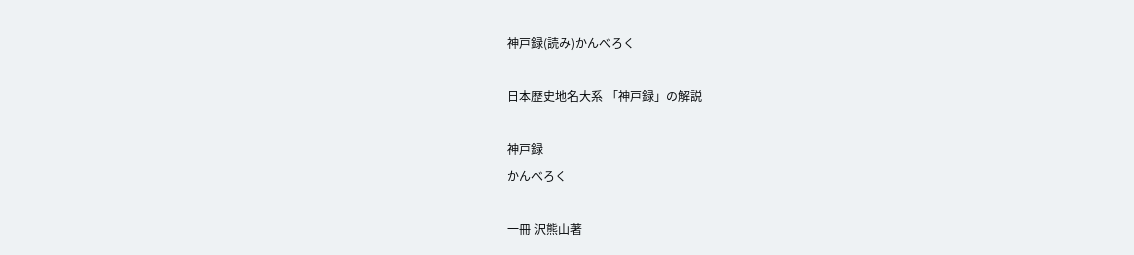神戸録(読み)かんべろく

日本歴史地名大系 「神戸録」の解説

神戸録
かんべろく

一冊 沢熊山著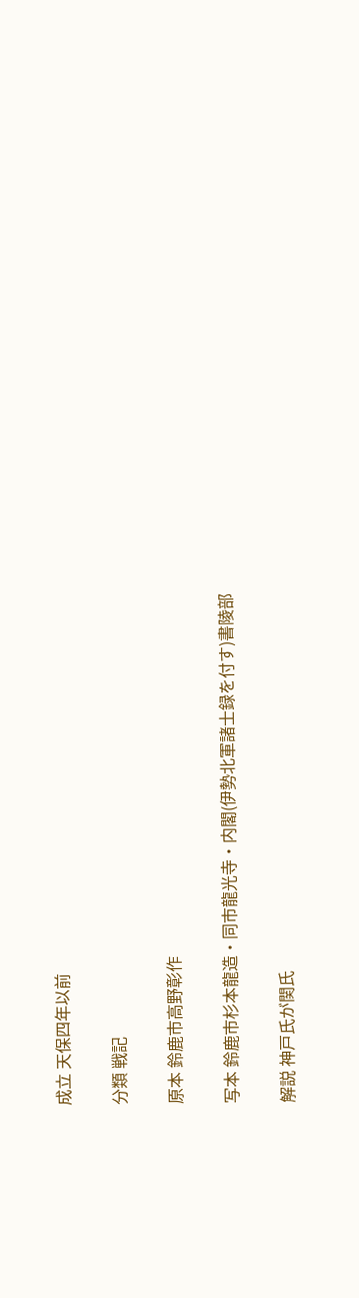成立 天保四年以前

分類 戦記

原本 鈴鹿市高野彰作

写本 鈴鹿市杉本龍造・同市龍光寺・内閣(伊勢北軍諸士録を付す)書陵部

解説 神戸氏が関氏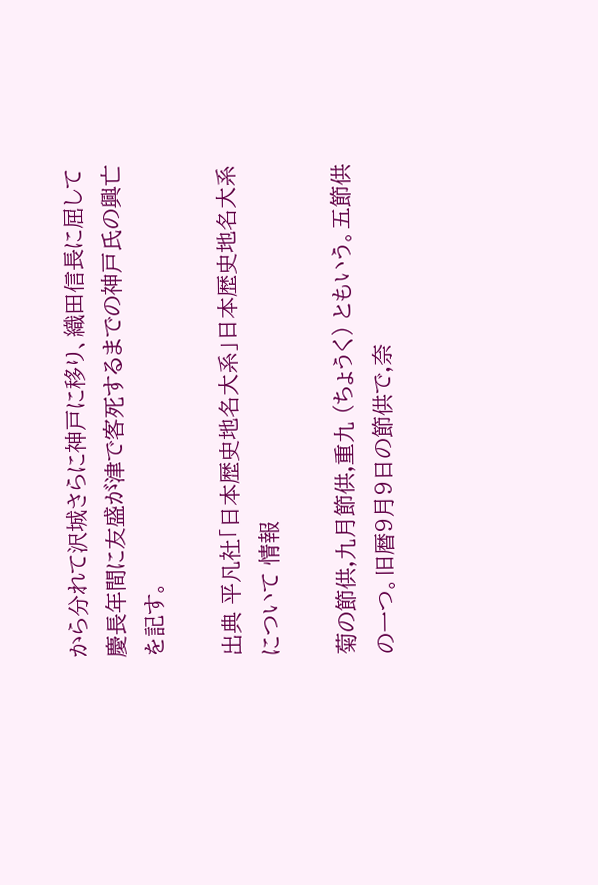から分れて沢城さらに神戸に移り、織田信長に屈して慶長年間に友盛が津で客死するまでの神戸氏の興亡を記す。

出典 平凡社「日本歴史地名大系」日本歴史地名大系について 情報

菊の節供,九月節供,重九 (ちょうく) ともいう。五節供の一つ。旧暦9月9日の節供で,奈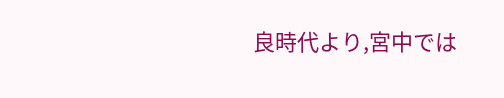良時代より,宮中では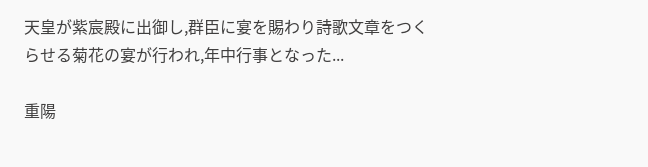天皇が紫宸殿に出御し,群臣に宴を賜わり詩歌文章をつくらせる菊花の宴が行われ,年中行事となった...

重陽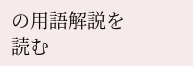の用語解説を読む